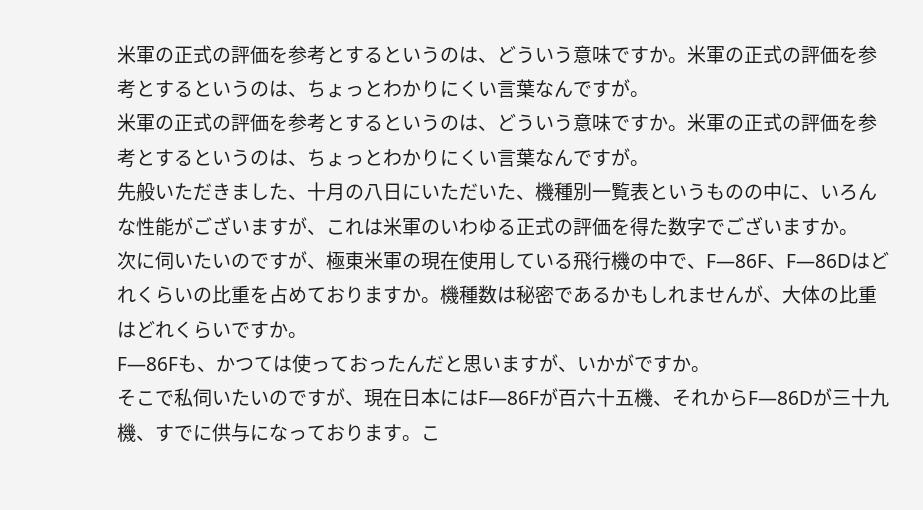米軍の正式の評価を参考とするというのは、どういう意味ですか。米軍の正式の評価を参考とするというのは、ちょっとわかりにくい言葉なんですが。
米軍の正式の評価を参考とするというのは、どういう意味ですか。米軍の正式の評価を参考とするというのは、ちょっとわかりにくい言葉なんですが。
先般いただきました、十月の八日にいただいた、機種別一覧表というものの中に、いろんな性能がございますが、これは米軍のいわゆる正式の評価を得た数字でございますか。
次に伺いたいのですが、極東米軍の現在使用している飛行機の中で、F—86F、F—86Dはどれくらいの比重を占めておりますか。機種数は秘密であるかもしれませんが、大体の比重はどれくらいですか。
F—86Fも、かつては使っておったんだと思いますが、いかがですか。
そこで私伺いたいのですが、現在日本にはF—86Fが百六十五機、それからF—86Dが三十九機、すでに供与になっております。こ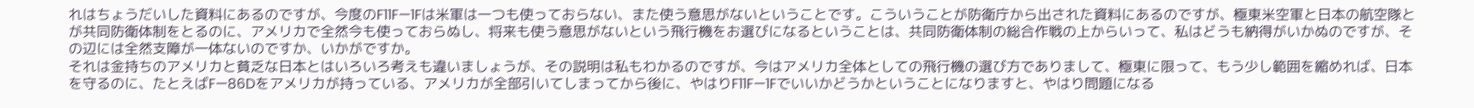れはちょうだいした資料にあるのですが、今度のF11F—1Fは米軍は一つも使っておらない、また使う意思がないということです。こういうことが防衛庁から出された資料にあるのですが、極東米空軍と日本の航空隊とが共同防衛体制をとるのに、アメリカで全然今も使っておらぬし、将来も使う意思がないという飛行機をお選びになるということは、共同防衛体制の総合作戦の上からいって、私はどうも納得がいかぬのですが、その辺には全然支障が一体ないのですか、いかがですか。
それは金持ちのアメリカと貧乏な日本とはいろいろ考えも違いましょうが、その説明は私もわかるのですが、今はアメリカ全体としての飛行機の選び方でありまして、極東に限って、もう少し範囲を縮めれば、日本を守るのに、たとえばF—86Dをアメリカが持っている、アメリカが全部引いてしまってから後に、やはりF11F—1Fでいいかどうかということになりますと、やはり問題になる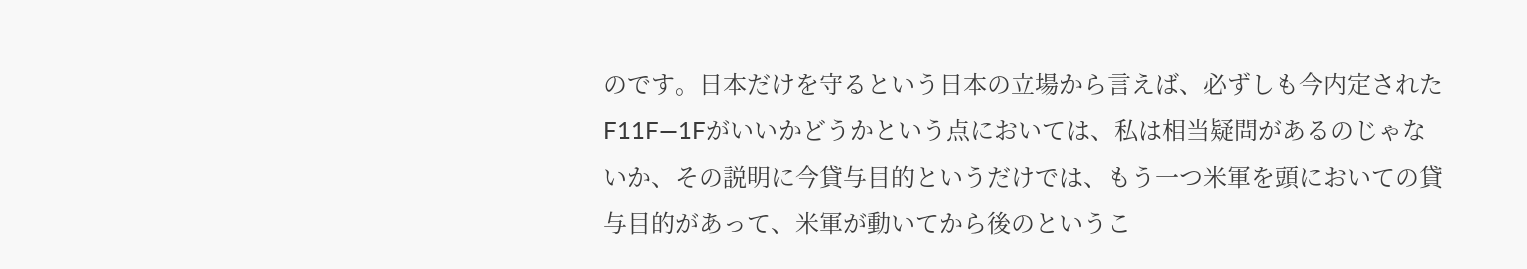のです。日本だけを守るという日本の立場から言えば、必ずしも今内定されたF11F—1Fがいいかどうかという点においては、私は相当疑問があるのじゃないか、その説明に今貸与目的というだけでは、もう一つ米軍を頭においての貸与目的があって、米軍が動いてから後のというこ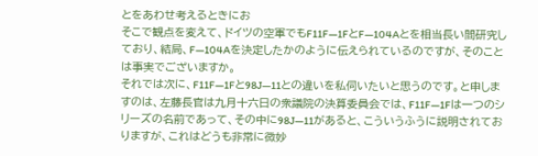とをあわせ考えるときにお
そこで観点を変えて、ドイツの空軍でもF11F—1FとF—104Aとを相当長い間研究しており、結局、F—104Aを決定したかのように伝えられているのですが、そのことは事実でございますか。
それでは次に、F11F—1Fと98J—11との違いを私伺いたいと思うのです。と申しますのは、左藤長官は九月十六日の衆議院の決算委員会では、F11F—1Fは一つのシリーズの名前であって、その中に98J—11があると、こういうふうに説明されておりますが、これはどうも非常に微妙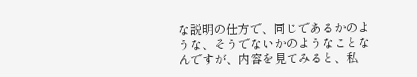な説明の仕方で、同じであるかのような、そうでないかのようなことなんですが、内容を見てみると、私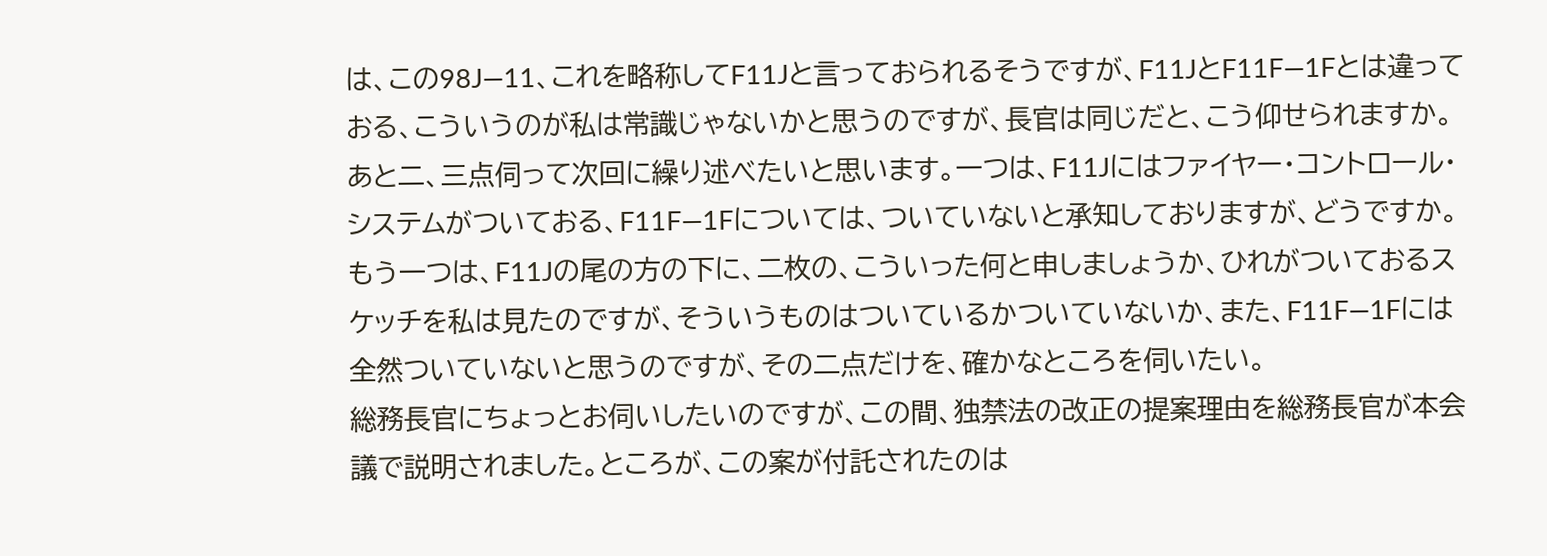は、この98J—11、これを略称してF11Jと言っておられるそうですが、F11JとF11F—1Fとは違っておる、こういうのが私は常識じゃないかと思うのですが、長官は同じだと、こう仰せられますか。
あと二、三点伺って次回に繰り述べたいと思います。一つは、F11Jにはファイヤー・コントロール・システムがついておる、F11F—1Fについては、ついていないと承知しておりますが、どうですか。もう一つは、F11Jの尾の方の下に、二枚の、こういった何と申しましょうか、ひれがついておるスケッチを私は見たのですが、そういうものはついているかついていないか、また、F11F—1Fには全然ついていないと思うのですが、その二点だけを、確かなところを伺いたい。
総務長官にちょっとお伺いしたいのですが、この間、独禁法の改正の提案理由を総務長官が本会議で説明されました。ところが、この案が付託されたのは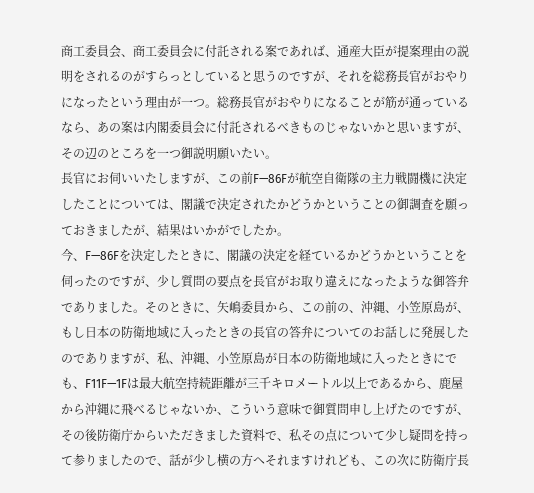商工委員会、商工委員会に付託される案であれば、通産大臣が提案理由の説明をされるのがすらっとしていると思うのですが、それを総務長官がおやりになったという理由が一つ。総務長官がおやりになることが筋が通っているなら、あの案は内閣委員会に付託されるべきものじゃないかと思いますが、その辺のところを一つ御説明願いたい。
長官にお伺いいたしますが、この前F—86Fが航空自衛隊の主力戦闘機に決定したことについては、閣議で決定されたかどうかということの御調査を願っておきましたが、結果はいかがでしたか。
今、F—86Fを決定したときに、閣議の決定を経ているかどうかということを伺ったのですが、少し質問の要点を長官がお取り違えになったような御答弁でありました。そのときに、矢嶋委員から、この前の、沖縄、小笠原島が、もし日本の防衛地域に入ったときの長官の答弁についてのお話しに発展したのでありますが、私、沖縄、小笠原島が日本の防衛地域に入ったときにでも、F11F—1Fは最大航空持続距離が三千キロメートル以上であるから、鹿屋から沖縄に飛べるじゃないか、こういう意味で御質問申し上げたのですが、その後防衛庁からいただきました資料で、私その点について少し疑問を持って参りましたので、話が少し横の方へそれますけれども、この次に防衛庁長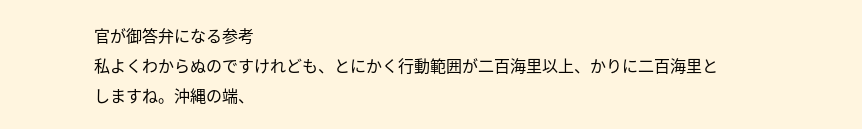官が御答弁になる参考
私よくわからぬのですけれども、とにかく行動範囲が二百海里以上、かりに二百海里としますね。沖縄の端、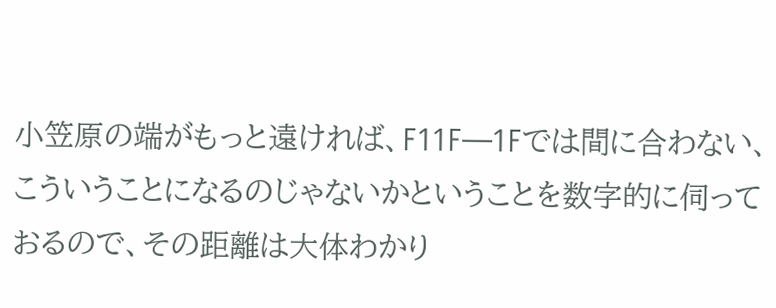小笠原の端がもっと遠ければ、F11F—1Fでは間に合わない、こういうことになるのじゃないかということを数字的に伺っておるので、その距離は大体わかり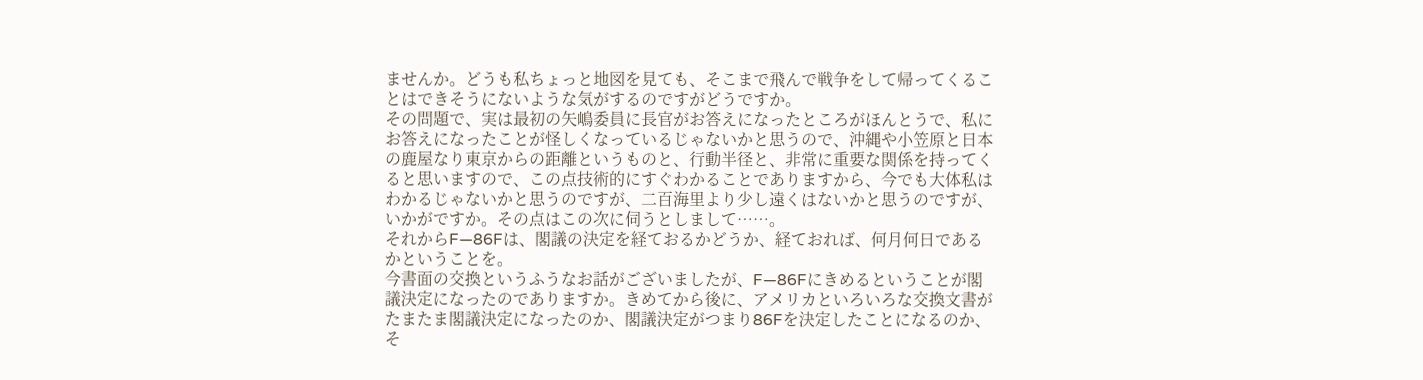ませんか。どうも私ちょっと地図を見ても、そこまで飛んで戦争をして帰ってくることはできそうにないような気がするのですがどうですか。
その問題で、実は最初の矢嶋委員に長官がお答えになったところがほんとうで、私にお答えになったことが怪しくなっているじゃないかと思うので、沖縄や小笠原と日本の鹿屋なり東京からの距離というものと、行動半径と、非常に重要な関係を持ってくると思いますので、この点技術的にすぐわかることでありますから、今でも大体私はわかるじゃないかと思うのですが、二百海里より少し遠くはないかと思うのですが、いかがですか。その点はこの次に伺うとしまして……。
それからF—86Fは、閣議の決定を経ておるかどうか、経ておれば、何月何日であるかということを。
今書面の交換というふうなお話がございましたが、F—86Fにきめるということが閣議決定になったのでありますか。きめてから後に、アメリカといろいろな交換文書がたまたま閣議決定になったのか、閣議決定がつまり86Fを決定したことになるのか、そ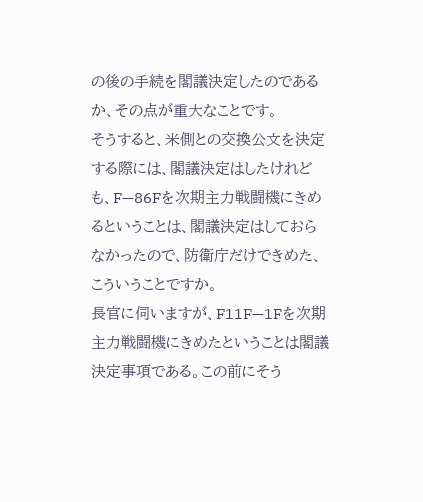の後の手続を閣議決定したのであるか、その点が重大なことです。
そうすると、米側との交換公文を決定する際には、閣議決定はしたけれども、F—86Fを次期主力戦闘機にきめるということは、閣議決定はしておらなかったので、防衛庁だけできめた、こういうことですか。
長官に伺いますが、F11F—1Fを次期主力戦闘機にきめたということは閣議決定事項である。この前にそう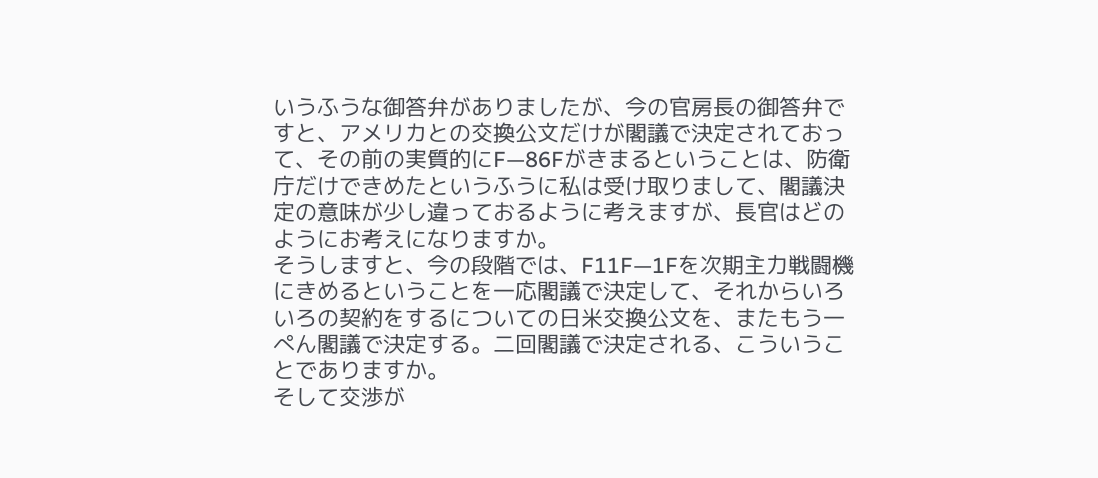いうふうな御答弁がありましたが、今の官房長の御答弁ですと、アメリカとの交換公文だけが閣議で決定されておって、その前の実質的にF—86Fがきまるということは、防衛庁だけできめたというふうに私は受け取りまして、閣議決定の意味が少し違っておるように考えますが、長官はどのようにお考えになりますか。
そうしますと、今の段階では、F11F—1Fを次期主力戦闘機にきめるということを一応閣議で決定して、それからいろいろの契約をするについての日米交換公文を、またもう一ぺん閣議で決定する。二回閣議で決定される、こういうことでありますか。
そして交渉が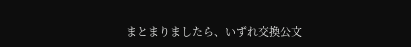まとまりましたら、いずれ交換公文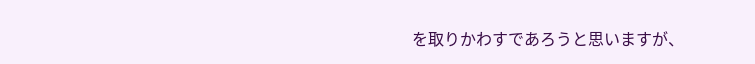を取りかわすであろうと思いますが、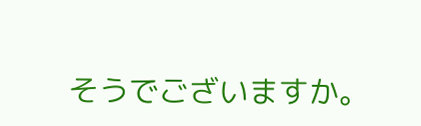そうでございますか。